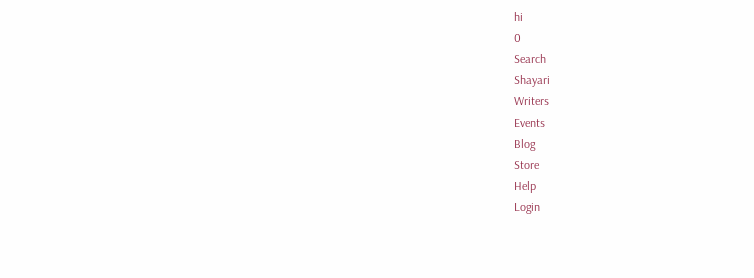hi
0
Search
Shayari
Writers
Events
Blog
Store
Help
Login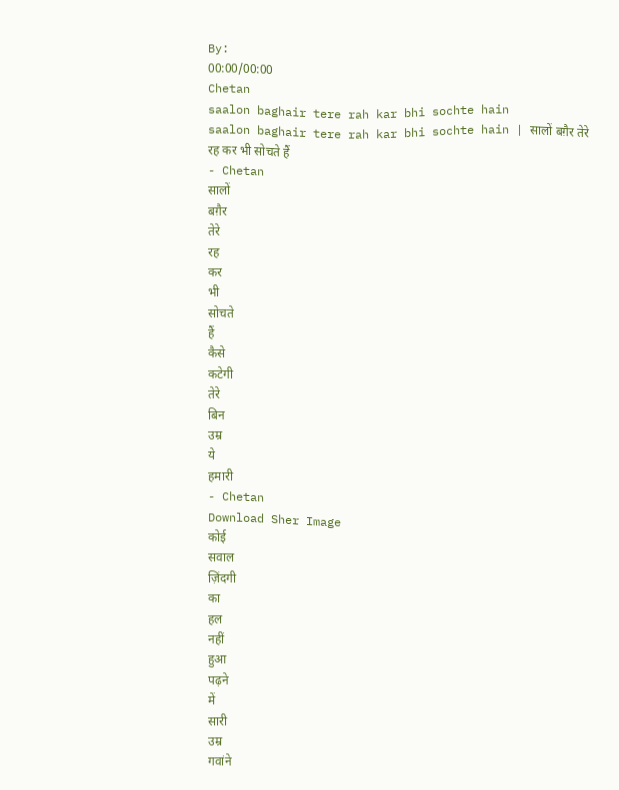By:
00:00/00:00
Chetan
saalon baghair tere rah kar bhi sochte hain
saalon baghair tere rah kar bhi sochte hain | सालों बग़ैर तेरे रह कर भी सोचते हैं
- Chetan
सालों
बग़ैर
तेरे
रह
कर
भी
सोचते
हैं
कैसे
कटेगी
तेरे
बिन
उम्र
ये
हमारी
- Chetan
Download Sher Image
कोई
सवाल
ज़िंदगी
का
हल
नहीं
हुआ
पढ़ने
में
सारी
उम्र
गवांने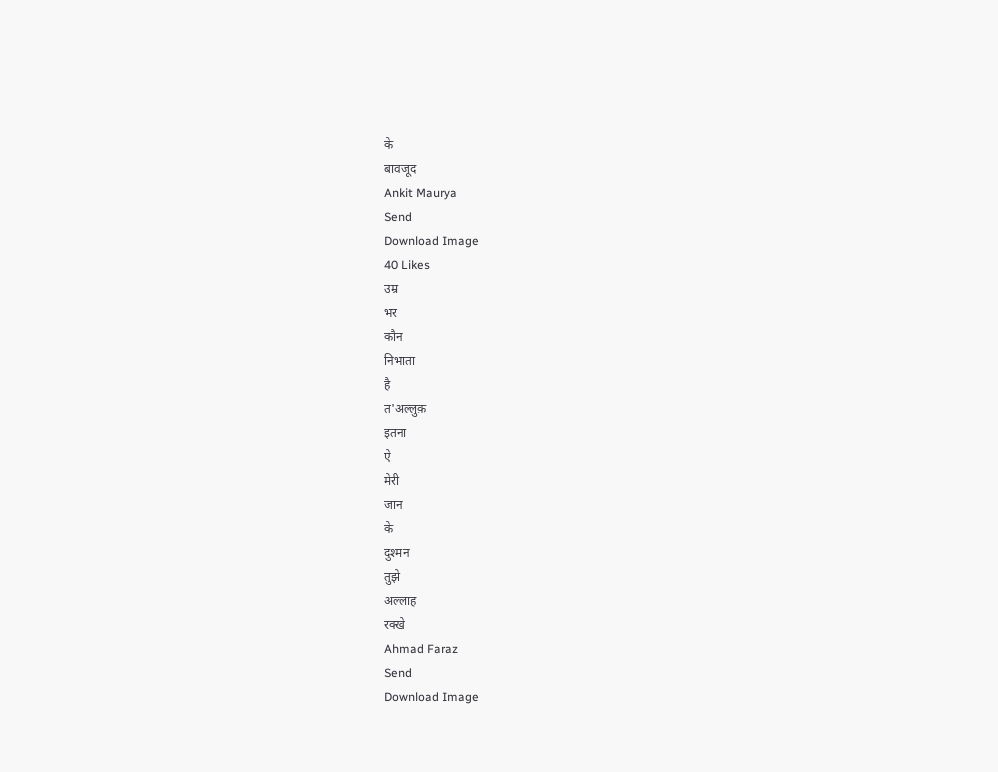के
बावजूद
Ankit Maurya
Send
Download Image
40 Likes
उम्र
भर
कौन
निभाता
है
त'अल्लुक़
इतना
ऐ
मेरी
जान
के
दुश्मन
तुझे
अल्लाह
रक्खे
Ahmad Faraz
Send
Download Image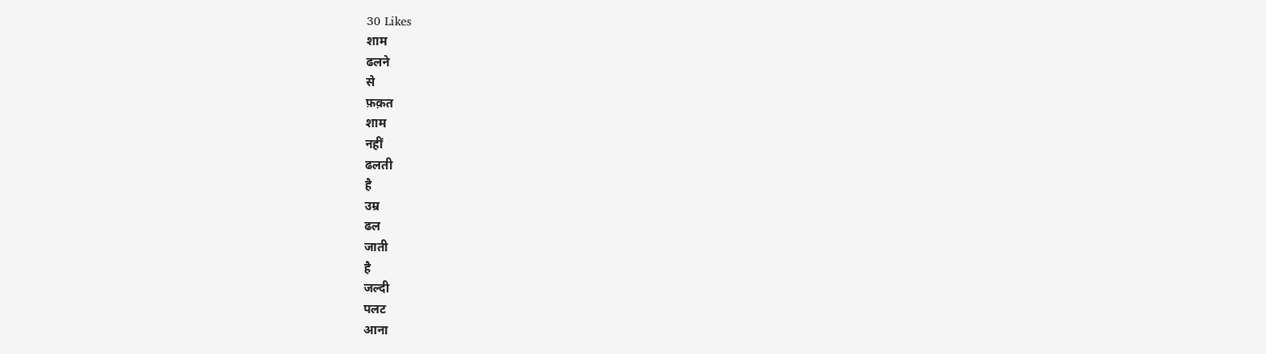30 Likes
शाम
ढलने
से
फ़क़त
शाम
नहीं
ढलती
है
उम्र
ढल
जाती
है
जल्दी
पलट
आना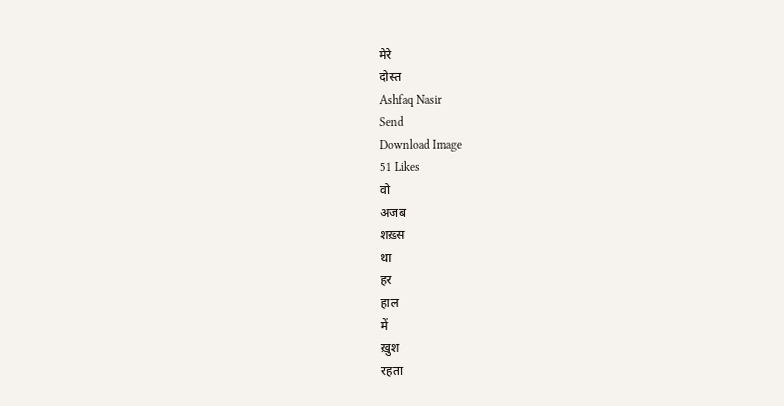मेरे
दोस्त
Ashfaq Nasir
Send
Download Image
51 Likes
वो
अजब
शख़्स
था
हर
हाल
में
ख़ुश
रहता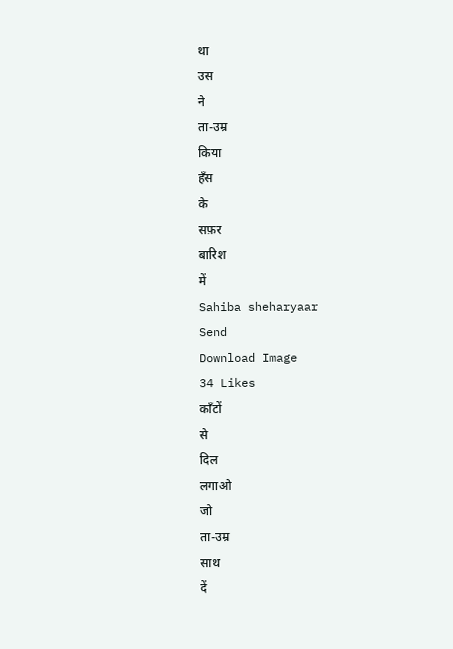था
उस
ने
ता-उम्र
किया
हँस
के
सफ़र
बारिश
में
Sahiba sheharyaar
Send
Download Image
34 Likes
काँटों
से
दिल
लगाओ
जो
ता-उम्र
साथ
दें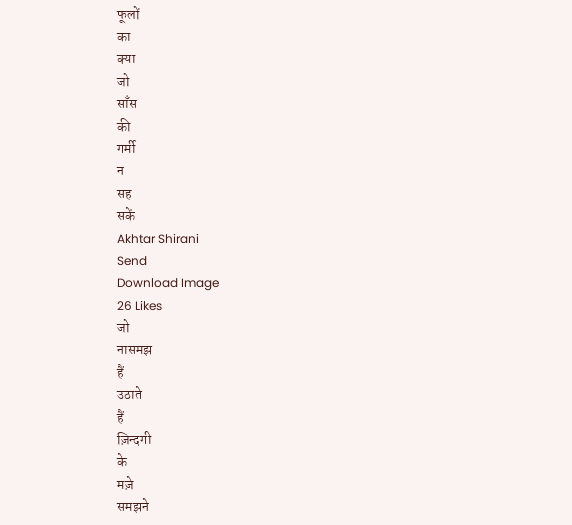फूलों
का
क्या
जो
साँस
की
गर्मी
न
सह
सकें
Akhtar Shirani
Send
Download Image
26 Likes
जो
नासमझ
हैं
उठाते
हैं
ज़िन्दगी
के
मज़े
समझने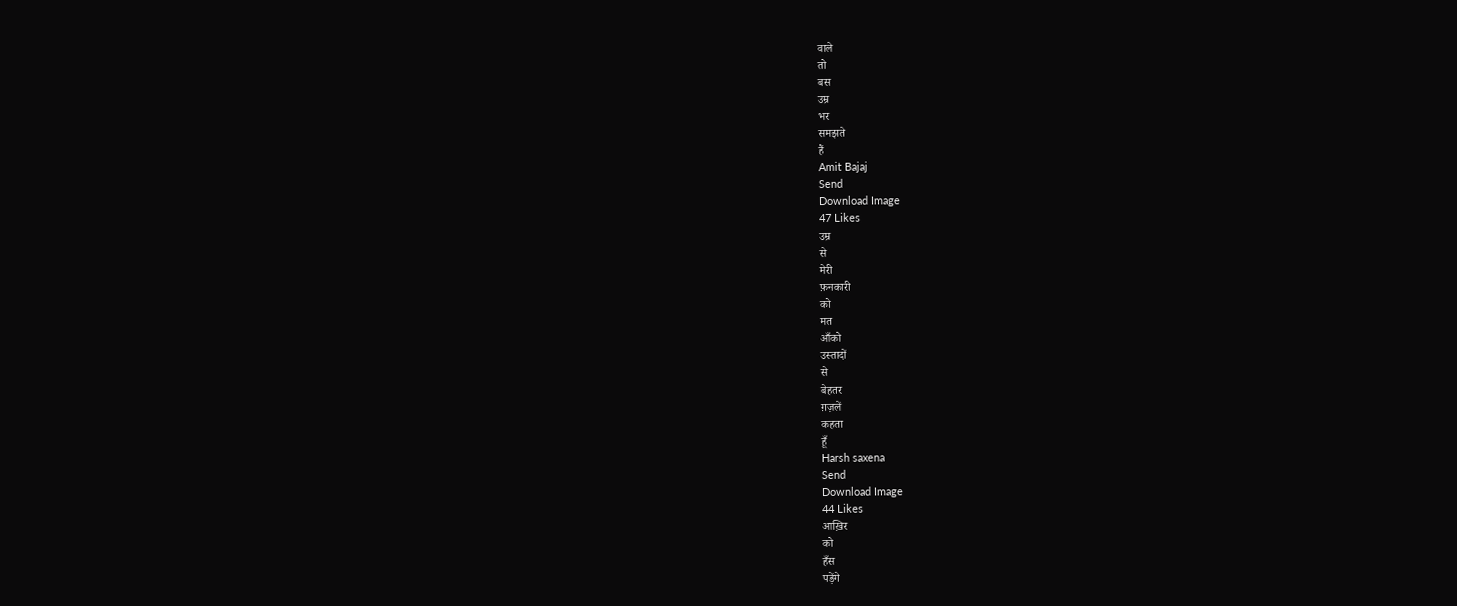वाले
तो
बस
उम्र
भर
समझते
हैं
Amit Bajaj
Send
Download Image
47 Likes
उम्र
से
मेरी
फ़नकारी
को
मत
आँको
उस्तादों
से
बेहतर
ग़ज़लें
कहता
हूँ
Harsh saxena
Send
Download Image
44 Likes
आख़िर
को
हँस
पड़ेंगे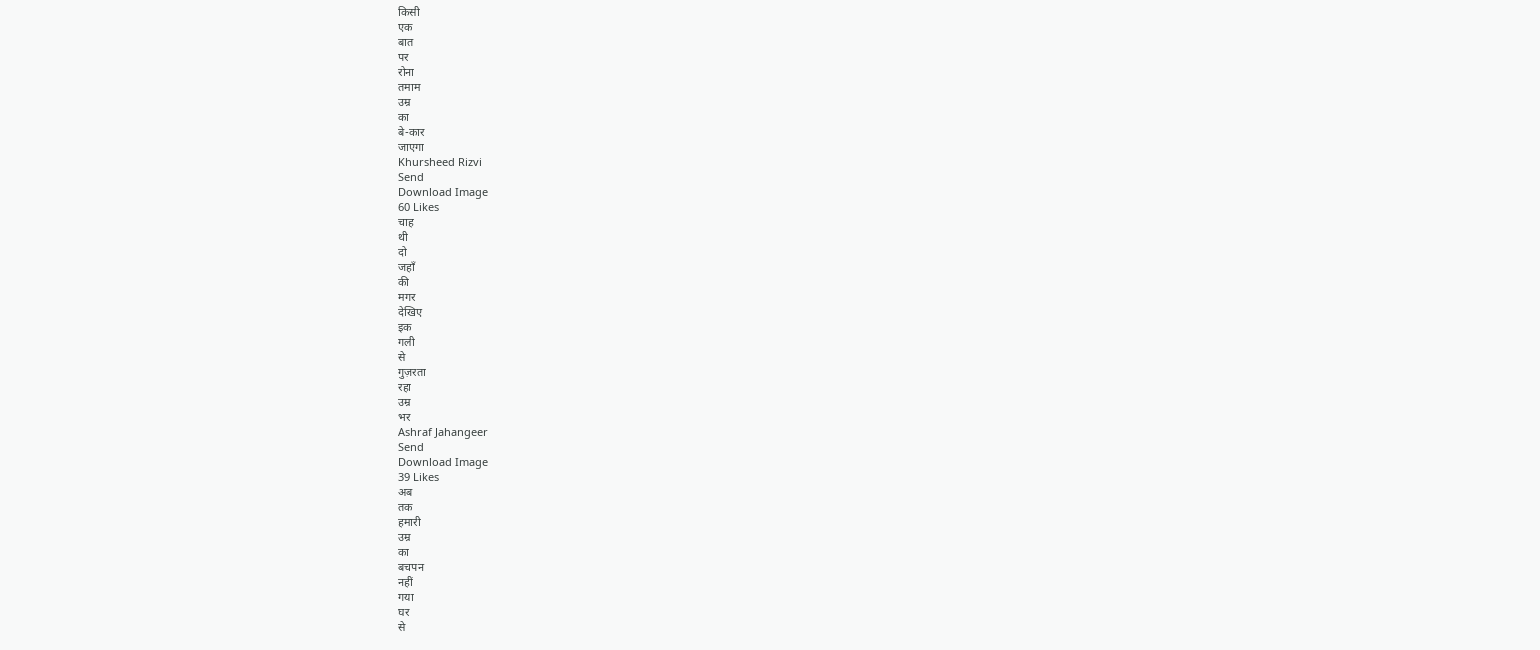किसी
एक
बात
पर
रोना
तमाम
उम्र
का
बे-कार
जाएगा
Khursheed Rizvi
Send
Download Image
60 Likes
चाह
थी
दो
जहाँ
की
मगर
देखिए
इक
गली
से
गुज़रता
रहा
उम्र
भर
Ashraf Jahangeer
Send
Download Image
39 Likes
अब
तक
हमारी
उम्र
का
बचपन
नहीं
गया
घर
से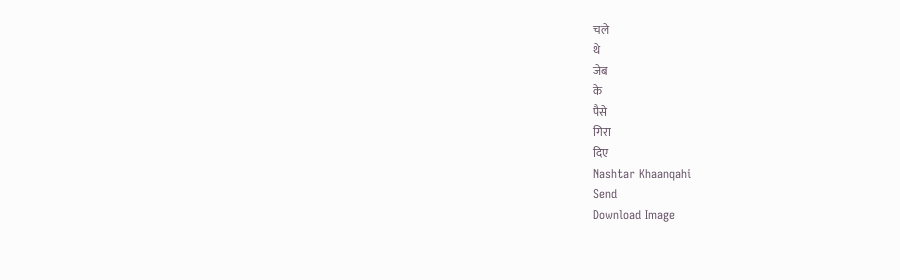चले
थे
जेब
के
पैसे
गिरा
दिए
Nashtar Khaanqahi
Send
Download Image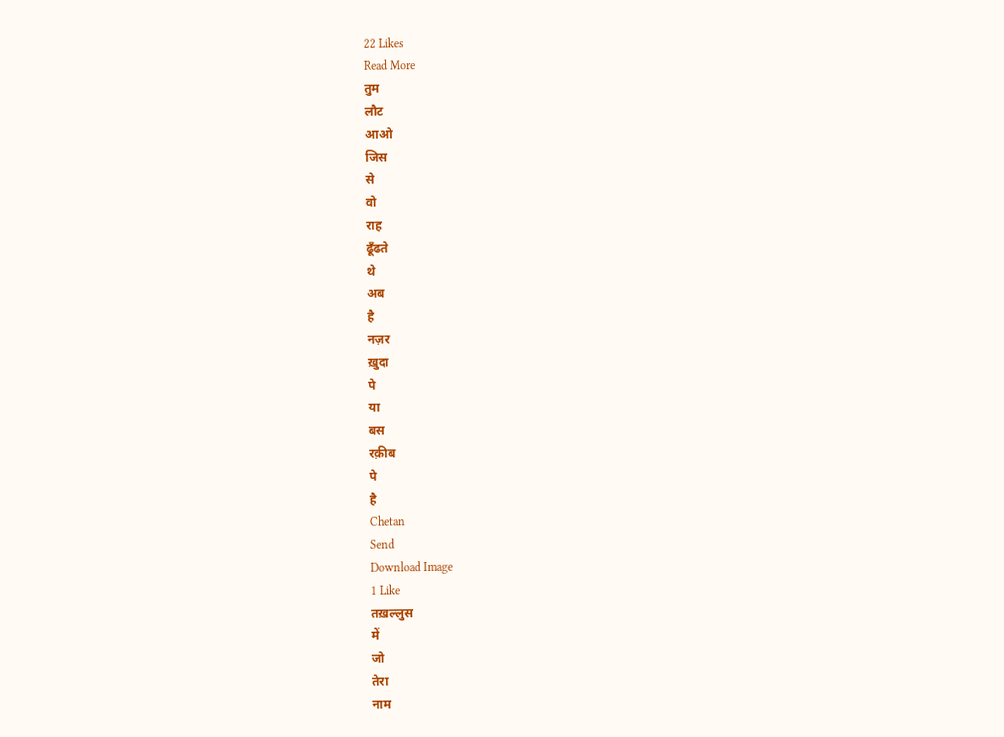22 Likes
Read More
तुम
लौट
आओ
जिस
से
वो
राह
ढूँढते
थे
अब
है
नज़र
ख़ुदा
पे
या
बस
रक़ीब
पे
है
Chetan
Send
Download Image
1 Like
तख़ल्लुस
में
जो
तेरा
नाम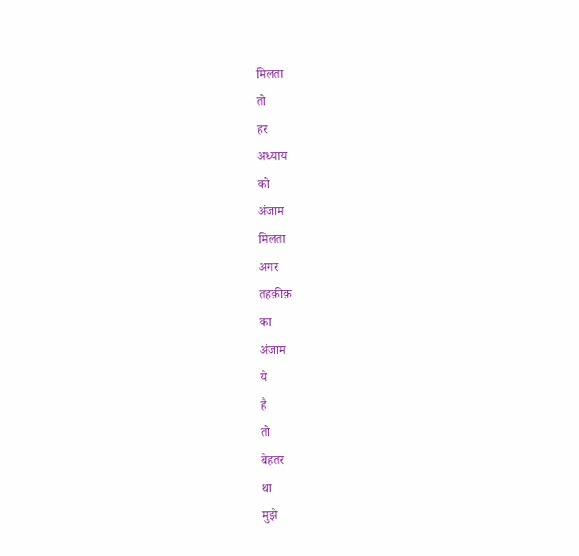मिलता
तो
हर
अध्याय
को
अंजाम
मिलता
अगर
तहक़ीक़
का
अंजाम
ये
है
तो
बेहतर
था
मुझे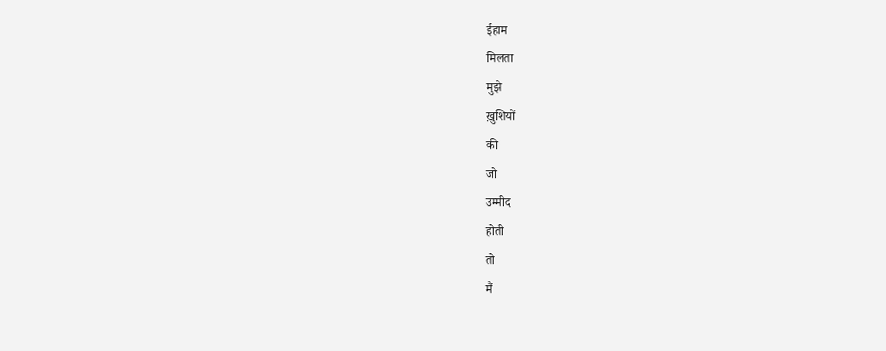ईहाम
मिलता
मुझे
ख़ुशियों
की
जो
उम्मीद
होती
तो
मैं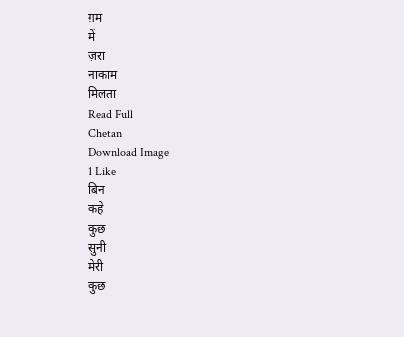ग़म
में
ज़रा
नाकाम
मिलता
Read Full
Chetan
Download Image
1 Like
बिन
कहे
कुछ
सुनी
मेरी
कुछ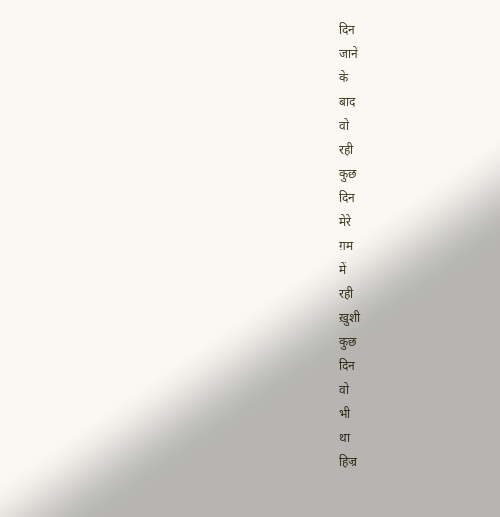दिन
जाने
के
बाद
वो
रही
कुछ
दिन
मेरे
ग़म
में
रही
ख़ुशी
कुछ
दिन
वो
भी
था
हिज्र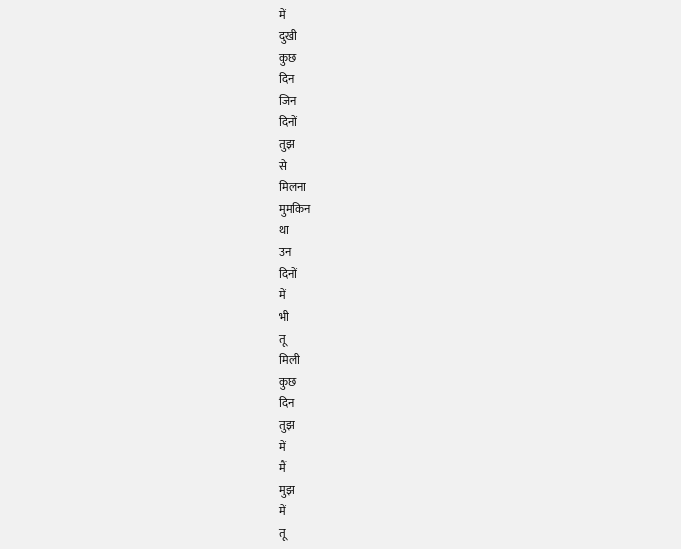में
दुखी
कुछ
दिन
जिन
दिनों
तुझ
से
मिलना
मुमकिन
था
उन
दिनों
में
भी
तू
मिली
कुछ
दिन
तुझ
में
मैं
मुझ
में
तू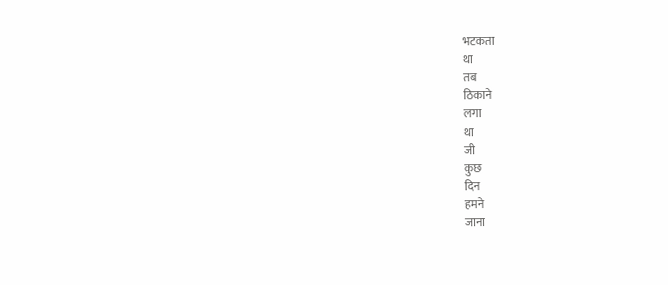भटकता
था
तब
ठिकाने
लगा
था
जी
कुछ
दिन
हमने
जाना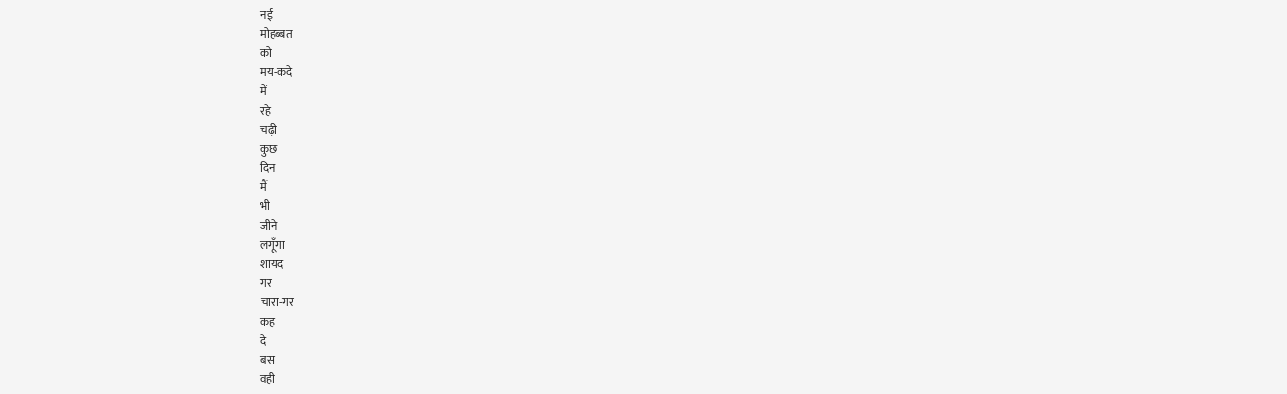नई
मोहब्बत
को
मय-कदे
में
रहे
चढ़ी
कुछ
दिन
मैं
भी
जीने
लगूँगा
शायद
गर
चारा-गर
कह
दे
बस
वही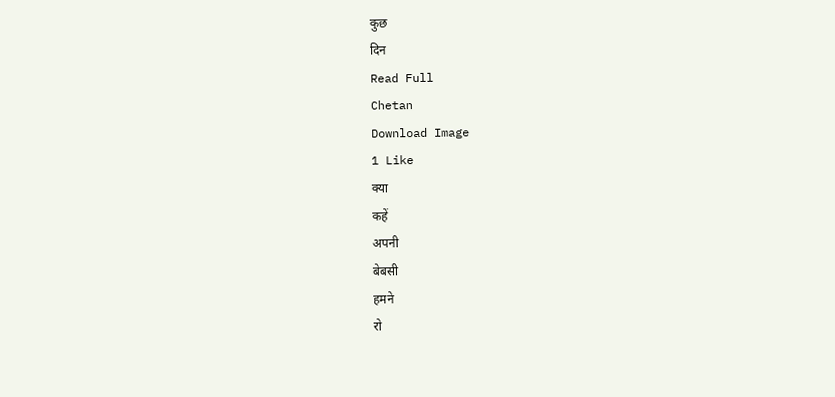कुछ
दिन
Read Full
Chetan
Download Image
1 Like
क्या
कहें
अपनी
बेबसी
हमने
रो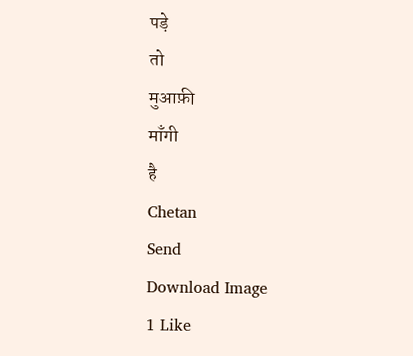पड़े
तो
मुआफ़ी
माँगी
है
Chetan
Send
Download Image
1 Like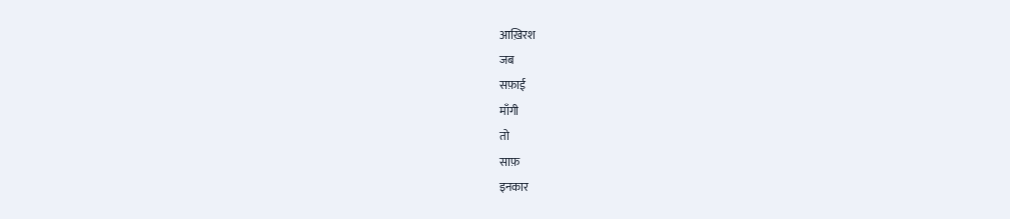आख़िरश
जब
सफ़ाई
माँगी
तो
साफ़
इनकार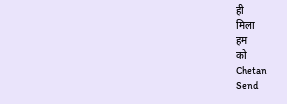ही
मिला
हम
को
Chetan
Send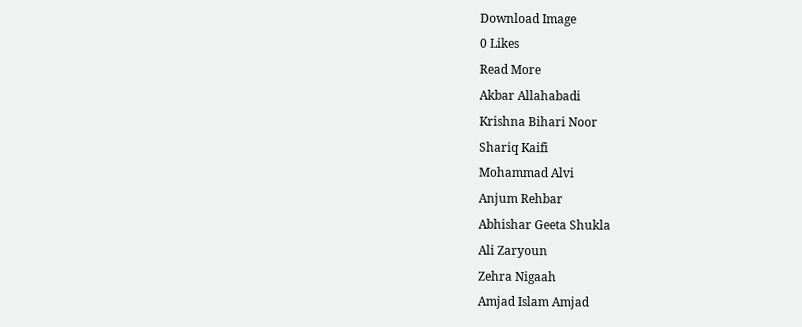Download Image
0 Likes
Read More
Akbar Allahabadi
Krishna Bihari Noor
Shariq Kaifi
Mohammad Alvi
Anjum Rehbar
Abhishar Geeta Shukla
Ali Zaryoun
Zehra Nigaah
Amjad Islam Amjad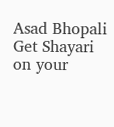Asad Bhopali
Get Shayari on your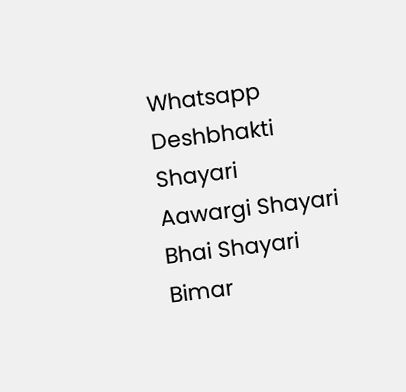Whatsapp
Deshbhakti Shayari
Aawargi Shayari
Bhai Shayari
Bimar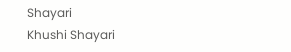Shayari
Khushi Shayari